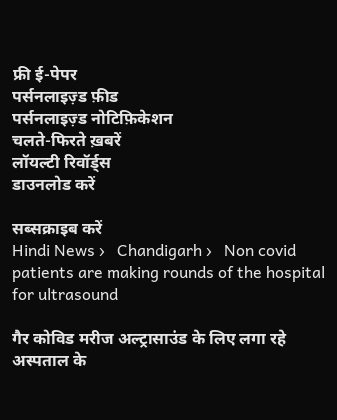फ्री ई-पेपर
पर्सनलाइज़्ड फ़ीड
पर्सनलाइज़्ड नोटिफ़िकेशन
चलते-फिरते ख़बरें
लॉयल्टी रिवॉर्ड्स
डाउनलोड करें

सब्सक्राइब करें
Hindi News ›   Chandigarh ›   Non covid patients are making rounds of the hospital for ultrasound

गैर कोविड मरीज अल्ट्रासाउंड के लिए लगा रहे अस्पताल के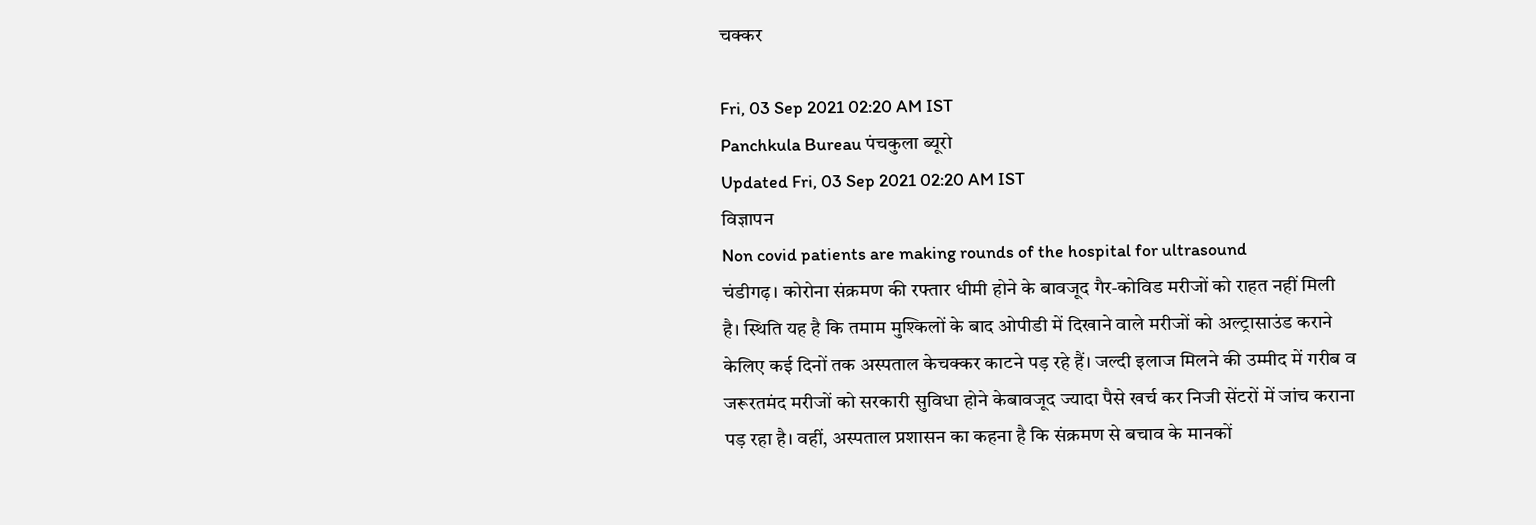चक्कर

Fri, 03 Sep 2021 02:20 AM IST
Panchkula Bureau पंचकुला ब्‍यूरो
Updated Fri, 03 Sep 2021 02:20 AM IST
विज्ञापन
Non covid patients are making rounds of the hospital for ultrasound
चंडीगढ़। कोरोना संक्रमण की रफ्तार धीमी होने के बावजूद गैर-कोविड मरीजों को राहत नहीं मिली है। स्थिति यह है कि तमाम मुश्किलों के बाद ओपीडी में दिखाने वाले मरीजों को अल्ट्रासाउंड कराने केलिए कई दिनों तक अस्पताल केचक्कर काटने पड़ रहे हैं। जल्दी इलाज मिलने की उम्मीद में गरीब व जरूरतमंद मरीजों को सरकारी सुविधा होने केबावजूद ज्यादा पैसे खर्च कर निजी सेंटरों में जांच कराना पड़ रहा है। वहीं, अस्पताल प्रशासन का कहना है कि संक्रमण से बचाव के मानकों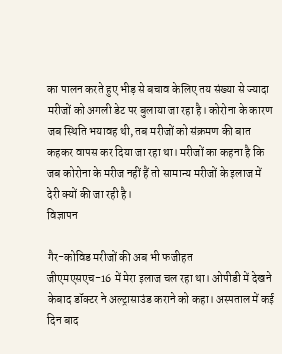का पालन करते हुए भीड़ से बचाव केलिए तय संख्या से ज्यादा मरीजों को अगली डेट पर बुलाया जा रहा है। कोरोना के कारण जब स्थिति भयावह थी, तब मरीजों को संक्रमण की बात कहकर वापस कर दिया जा रहा था। मरीजों का कहना है कि जब कोरोना के मरीज नहीं हैं तो सामान्य मरीजों के इलाज में देरी क्यों की जा रही है।
विज्ञापन

गैर-कोविड मरीजों की अब भी फजीहत
जीएमएसएच-16 में मेरा इलाज चल रहा था। ओपीडी में देखने केबाद डॉक्टर ने अल्ट्रासाउंड कराने को कहा। अस्पताल में कई दिन बाद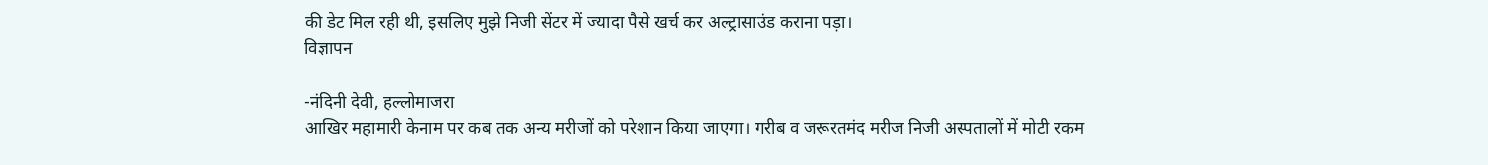की डेट मिल रही थी, इसलिए मुझे निजी सेंटर में ज्यादा पैसे खर्च कर अल्ट्रासाउंड कराना पड़ा।
विज्ञापन

-नंदिनी देवी, हल्लोमाजरा
आखिर महामारी केनाम पर कब तक अन्य मरीजों को परेशान किया जाएगा। गरीब व जरूरतमंद मरीज निजी अस्पतालों में मोटी रकम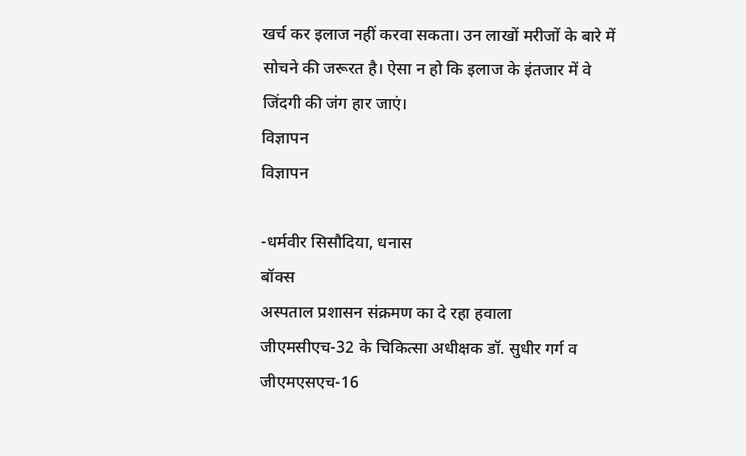खर्च कर इलाज नहीं करवा सकता। उन लाखों मरीजों के बारे में सोचने की जरूरत है। ऐसा न हो कि इलाज के इंतजार में वे जिंदगी की जंग हार जाएं।
विज्ञापन
विज्ञापन

-धर्मवीर सिसौदिया, धनास
बॉक्स
अस्पताल प्रशासन संक्रमण का दे रहा हवाला
जीएमसीएच-32 के चिकित्सा अधीक्षक डॉ. सुधीर गर्ग व जीएमएसएच-16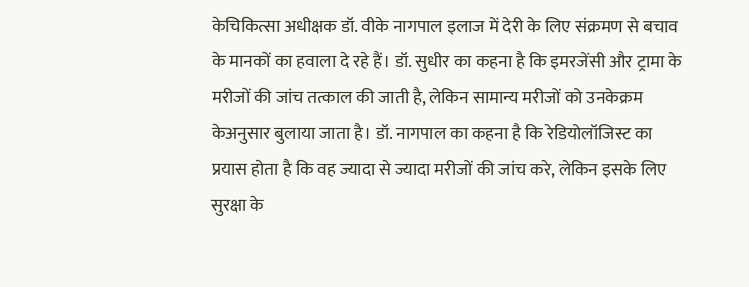केचिकित्सा अधीक्षक डॉ. वीके नागपाल इलाज में देरी के लिए संक्रमण से बचाव के मानकों का हवाला दे रहे हैं। डॉ. सुधीर का कहना है कि इमरजेंसी और ट्रामा के मरीजों की जांच तत्काल की जाती है, लेकिन सामान्य मरीजों को उनकेक्रम केअनुसार बुलाया जाता है। डॉ. नागपाल का कहना है कि रेडियोलॉजिस्ट का प्रयास होता है कि वह ज्यादा से ज्यादा मरीजों की जांच करे, लेकिन इसके लिए सुरक्षा के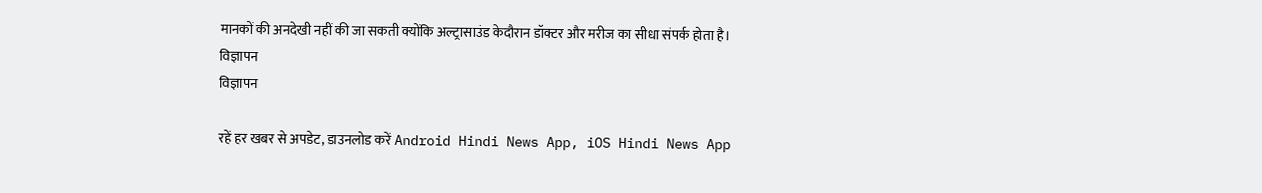मानकों की अनदेखी नहीं की जा सकती क्योंकि अल्ट्रासाउंड केदौरान डॉक्टर और मरीज का सीधा संपर्क होता है।
विज्ञापन
विज्ञापन

रहें हर खबर से अपडेट, डाउनलोड करें Android Hindi News App, iOS Hindi News App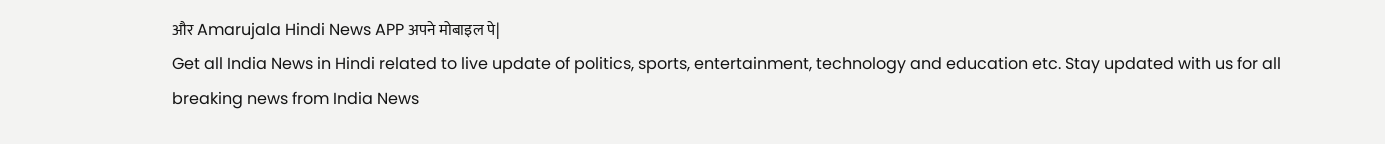और Amarujala Hindi News APP अपने मोबाइल पे|
Get all India News in Hindi related to live update of politics, sports, entertainment, technology and education etc. Stay updated with us for all breaking news from India News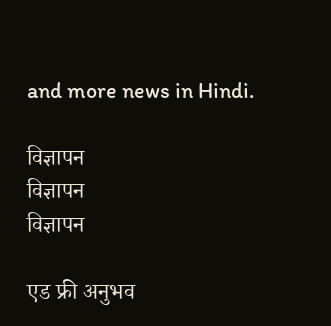and more news in Hindi.

विज्ञापन
विज्ञापन
विज्ञापन

एड फ्री अनुभव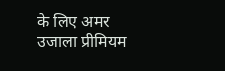के लिए अमर उजाला प्रीमियम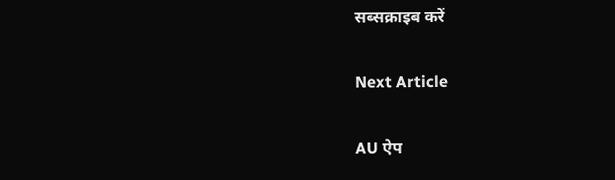सब्सक्राइब करें

Next Article

AU ऐप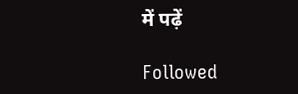में पढ़ें

Followed